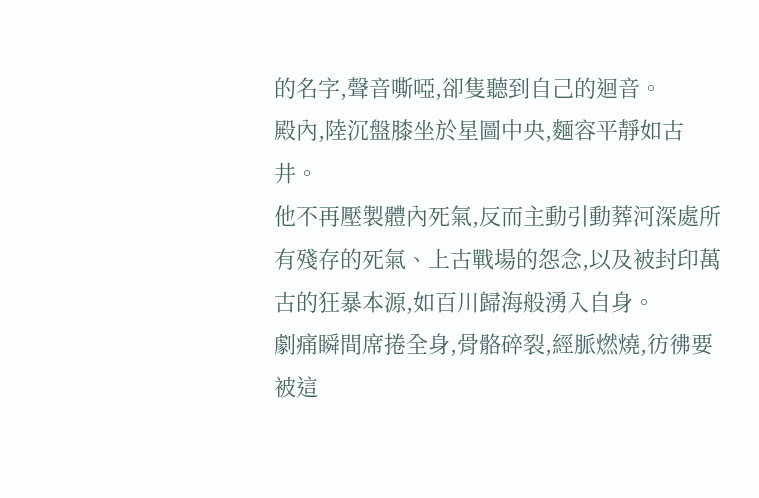的名字,聲音嘶啞,卻隻聽到自己的迴音。
殿內,陸沉盤膝坐於星圖中央,麵容平靜如古井。
他不再壓製體內死氣,反而主動引動葬河深處所有殘存的死氣、上古戰場的怨念,以及被封印萬古的狂暴本源,如百川歸海般湧入自身。
劇痛瞬間席捲全身,骨骼碎裂,經脈燃燒,彷彿要被這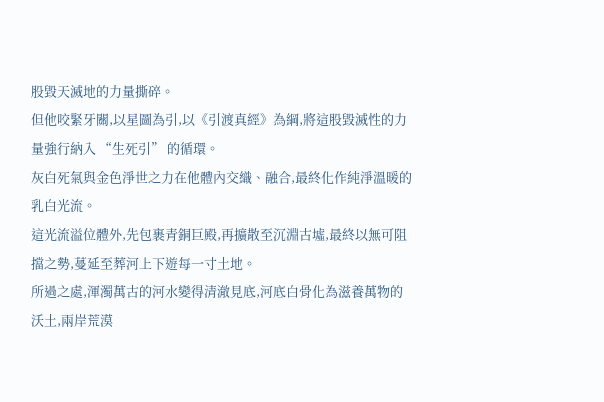股毀天滅地的力量撕碎。
但他咬緊牙關,以星圖為引,以《引渡真經》為綱,將這股毀滅性的力量強行納入 “生死引” 的循環。
灰白死氣與金色淨世之力在他體內交織、融合,最終化作純淨溫暖的乳白光流。
這光流溢位體外,先包裹青銅巨殿,再擴散至沉淵古墟,最終以無可阻擋之勢,蔓延至葬河上下遊每一寸土地。
所過之處,渾濁萬古的河水變得清澈見底,河底白骨化為滋養萬物的沃土,兩岸荒漠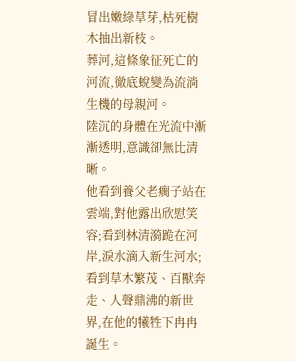冒出嫩綠草芽,枯死樹木抽出新枝。
葬河,這條象征死亡的河流,徹底蛻變為流淌生機的母親河。
陸沉的身體在光流中漸漸透明,意識卻無比清晰。
他看到養父老瘸子站在雲端,對他露出欣慰笑容;看到林清漪跪在河岸,淚水滴入新生河水;看到草木繁茂、百獸奔走、人聲鼎沸的新世界,在他的犧牲下冉冉誕生。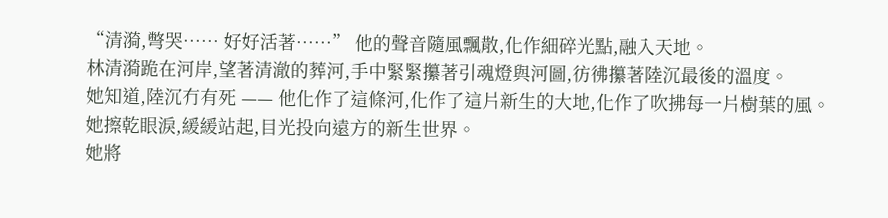“清漪,彆哭…… 好好活著……” 他的聲音隨風飄散,化作細碎光點,融入天地。
林清漪跪在河岸,望著清澈的葬河,手中緊緊攥著引魂燈與河圖,彷彿攥著陸沉最後的溫度。
她知道,陸沉冇有死 —— 他化作了這條河,化作了這片新生的大地,化作了吹拂每一片樹葉的風。
她擦乾眼淚,緩緩站起,目光投向遠方的新生世界。
她將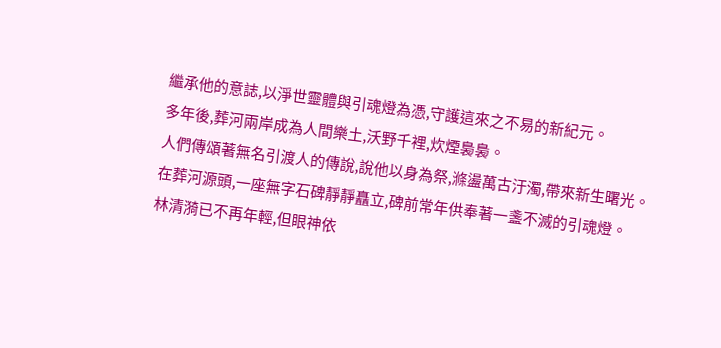繼承他的意誌,以淨世靈體與引魂燈為憑,守護這來之不易的新紀元。
多年後,葬河兩岸成為人間樂土,沃野千裡,炊煙裊裊。
人們傳頌著無名引渡人的傳說,說他以身為祭,滌盪萬古汙濁,帶來新生曙光。
在葬河源頭,一座無字石碑靜靜矗立,碑前常年供奉著一盞不滅的引魂燈。
林清漪已不再年輕,但眼神依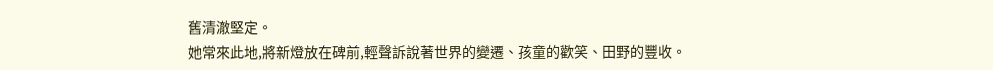舊清澈堅定。
她常來此地,將新燈放在碑前,輕聲訴說著世界的變遷、孩童的歡笑、田野的豐收。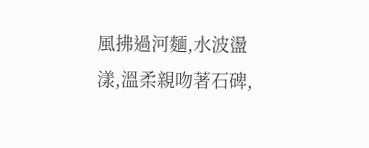風拂過河麵,水波盪漾,溫柔親吻著石碑,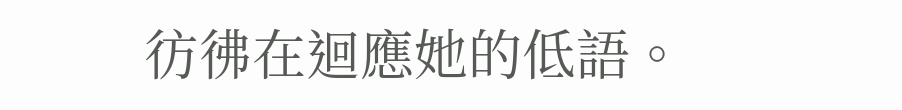彷彿在迴應她的低語。